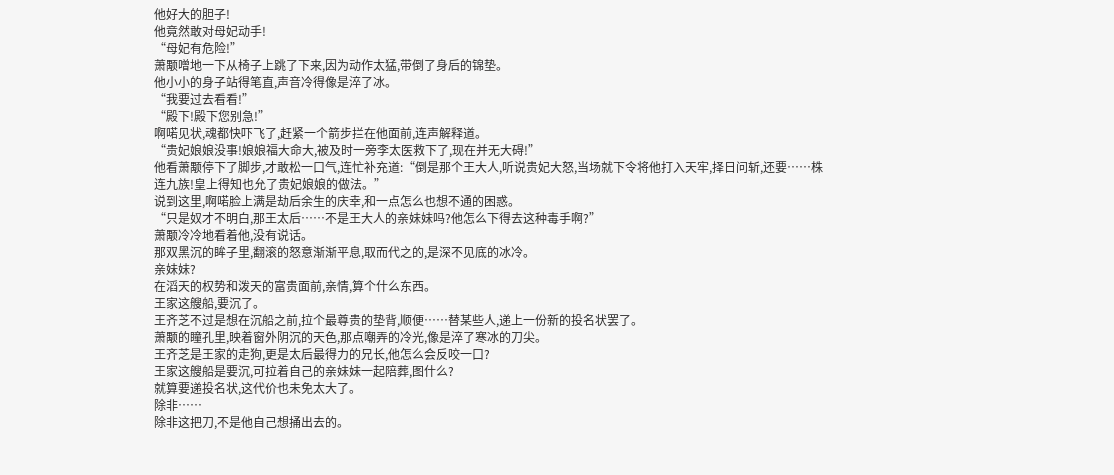他好大的胆子!
他竟然敢对母妃动手!
“母妃有危险!”
萧颙噌地一下从椅子上跳了下来,因为动作太猛,带倒了身后的锦垫。
他小小的身子站得笔直,声音冷得像是淬了冰。
“我要过去看看!”
“殿下!殿下您别急!”
啊喏见状,魂都快吓飞了,赶紧一个箭步拦在他面前,连声解释道。
“贵妃娘娘没事!娘娘福大命大,被及时一旁李太医救下了,现在并无大碍!”
他看萧颙停下了脚步,才敢松一口气,连忙补充道:“倒是那个王大人,听说贵妃大怒,当场就下令将他打入天牢,择日问斩,还要……株连九族!皇上得知也允了贵妃娘娘的做法。”
说到这里,啊喏脸上满是劫后余生的庆幸,和一点怎么也想不通的困惑。
“只是奴才不明白,那王太后……不是王大人的亲妹妹吗?他怎么下得去这种毒手啊?”
萧颙冷冷地看着他,没有说话。
那双黑沉的眸子里,翻滚的怒意渐渐平息,取而代之的,是深不见底的冰冷。
亲妹妹?
在滔天的权势和泼天的富贵面前,亲情,算个什么东西。
王家这艘船,要沉了。
王齐芝不过是想在沉船之前,拉个最尊贵的垫背,顺便……替某些人,递上一份新的投名状罢了。
萧颙的瞳孔里,映着窗外阴沉的天色,那点嘲弄的冷光,像是淬了寒冰的刀尖。
王齐芝是王家的走狗,更是太后最得力的兄长,他怎么会反咬一口?
王家这艘船是要沉,可拉着自己的亲妹妹一起陪葬,图什么?
就算要递投名状,这代价也未免太大了。
除非……
除非这把刀,不是他自己想捅出去的。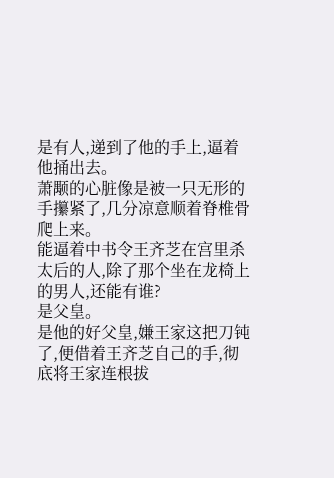是有人,递到了他的手上,逼着他捅出去。
萧颙的心脏像是被一只无形的手攥紧了,几分凉意顺着脊椎骨爬上来。
能逼着中书令王齐芝在宫里杀太后的人,除了那个坐在龙椅上的男人,还能有谁?
是父皇。
是他的好父皇,嫌王家这把刀钝了,便借着王齐芝自己的手,彻底将王家连根拔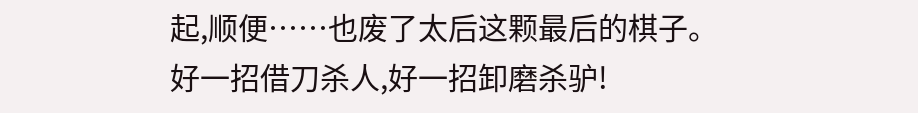起,顺便……也废了太后这颗最后的棋子。
好一招借刀杀人,好一招卸磨杀驴!